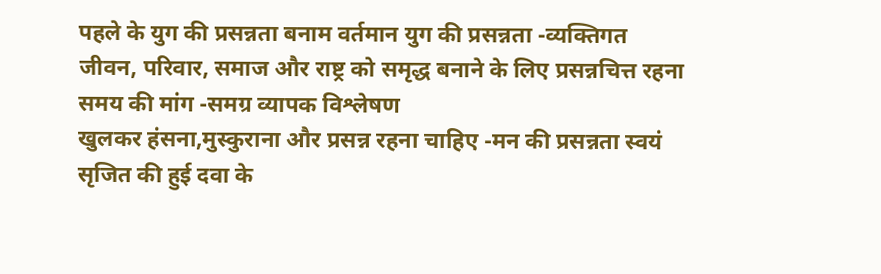पहले के युग की प्रसन्नता बनाम वर्तमान युग की प्रसन्नता -व्यक्तिगत जीवन, परिवार, समाज और राष्ट्र को समृद्ध बनाने के लिए प्रसन्नचित्त रहना समय की मांग -समग्र व्यापक विश्लेषण
खुलकर हंसना,मुस्कुराना और प्रसन्न रहना चाहिए -मन की प्रसन्नता स्वयं सृजित की हुई दवा के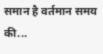समान है वर्तमान समय की...